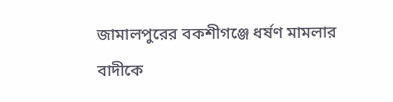জামালপুরের বকশীগঞ্জে ধর্ষণ মামলার বাদীকে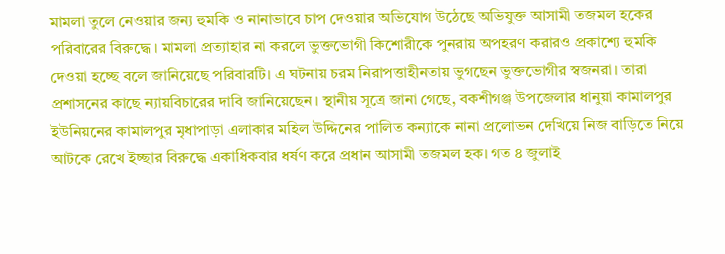মামলা তুলে নেওয়ার জন্য হুমকি ও নানাভাবে চাপ দেওয়ার অভিযোগ উঠেছে অভিযুক্ত আসামী তজমল হকের পরিবারের বিরুদ্ধে। মামলা প্রত্যাহার না করলে ভুক্তভোগী কিশোরীকে পুনরায় অপহরণ করারও প্রকাশ্যে হুমকি দেওয়া হচ্ছে বলে জানিয়েছে পরিবারটি। এ ঘটনায় চরম নিরাপত্তাহীনতায় ভুগছেন ভুক্তভোগীর স্বজনরা। তারা প্রশাসনের কাছে ন্যায়বিচারের দাবি জানিয়েছেন। স্থানীয় সূত্রে জানা গেছে, বকশীগঞ্জ উপজেলার ধানুয়া কামালপুর ইউনিয়নের কামালপুর মৃধাপাড়া এলাকার মহিল উদ্দিনের পালিত কন্যাকে নানা প্রলোভন দেখিয়ে নিজ বাড়িতে নিয়ে আটকে রেখে ইচ্ছার বিরুদ্ধে একাধিকবার ধর্ষণ করে প্রধান আসামী তজমল হক। গত ৪ জুলাই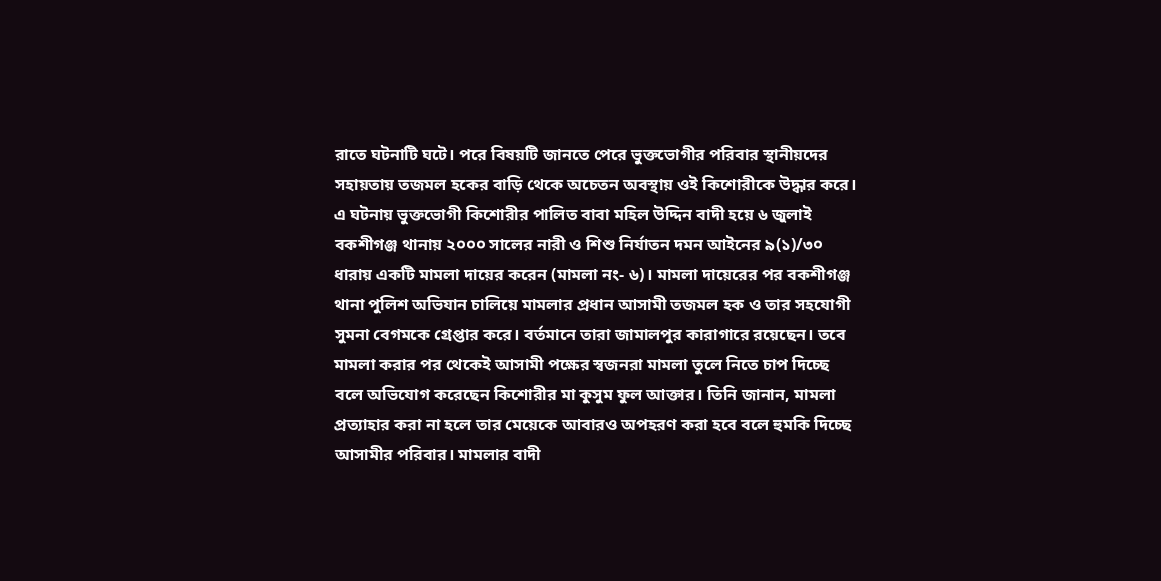রাতে ঘটনাটি ঘটে। পরে বিষয়টি জানতে পেরে ভুক্তভোগীর পরিবার স্থানীয়দের সহায়তায় তজমল হকের বাড়ি থেকে অচেতন অবস্থায় ওই কিশোরীকে উদ্ধার করে। এ ঘটনায় ভুক্তভোগী কিশোরীর পালিত বাবা মহিল উদ্দিন বাদী হয়ে ৬ জুলাই বকশীগঞ্জ থানায় ২০০০ সালের নারী ও শিশু নির্যাতন দমন আইনের ৯(১)/৩০ ধারায় একটি মামলা দায়ের করেন (মামলা নং- ৬)। মামলা দায়েরের পর বকশীগঞ্জ থানা পুলিশ অভিযান চালিয়ে মামলার প্রধান আসামী তজমল হক ও তার সহযোগী সুমনা বেগমকে গ্রেপ্তার করে। বর্তমানে তারা জামালপুর কারাগারে রয়েছেন। তবে মামলা করার পর থেকেই আসামী পক্ষের স্বজনরা মামলা তুলে নিতে চাপ দিচ্ছে বলে অভিযোগ করেছেন কিশোরীর মা কুসুম ফুল আক্তার। তিনি জানান, মামলা প্রত্যাহার করা না হলে তার মেয়েকে আবারও অপহরণ করা হবে বলে হুমকি দিচ্ছে আসামীর পরিবার। মামলার বাদী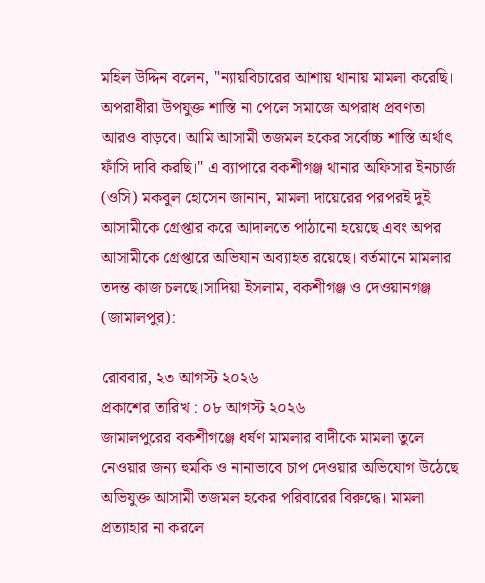মহিল উদ্দিন বলেন, "ন্যায়বিচারের আশায় থানায় মামলা করেছি। অপরাধীরা উপযুক্ত শাস্তি না পেলে সমাজে অপরাধ প্রবণতা আরও বাড়বে। আমি আসামী তজমল হকের সর্বোচ্চ শাস্তি অর্থাৎ ফাঁসি দাবি করছি।" এ ব্যাপারে বকশীগঞ্জ থানার অফিসার ইনচার্জ (ওসি) মকবুল হোসেন জানান, মামলা দায়েরের পরপরই দুই আসামীকে গ্রেপ্তার করে আদালতে পাঠানো হয়েছে এবং অপর আসামীকে গ্রেপ্তারে অভিযান অব্যাহত রয়েছে। বর্তমানে মামলার তদন্ত কাজ চলছে।সাদিয়া ইসলাম, বকশীগঞ্জ ও দেওয়ানগঞ্জ (জামালপুর):

রোববার, ২৩ আগস্ট ২০২৬
প্রকাশের তারিখ : ০৮ আগস্ট ২০২৬
জামালপুরের বকশীগঞ্জে ধর্ষণ মামলার বাদীকে মামলা তুলে নেওয়ার জন্য হুমকি ও নানাভাবে চাপ দেওয়ার অভিযোগ উঠেছে অভিযুক্ত আসামী তজমল হকের পরিবারের বিরুদ্ধে। মামলা প্রত্যাহার না করলে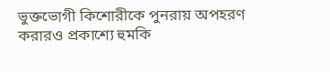ভুক্তভোগী কিশোরীকে পুনরায় অপহরণ করারও প্রকাশ্যে হুমকি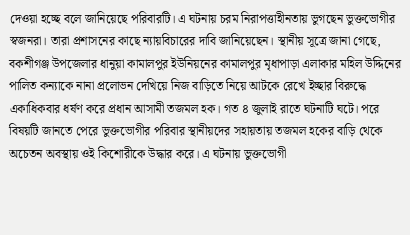দেওয়া হচ্ছে বলে জানিয়েছে পরিবারটি। এ ঘটনায় চরম নিরাপত্তাহীনতায় ভুগছেন ভুক্তভোগীর স্বজনরা। তারা প্রশাসনের কাছে ন্যায়বিচারের দাবি জানিয়েছেন। স্থানীয় সূত্রে জানা গেছে, বকশীগঞ্জ উপজেলার ধানুয়া কামালপুর ইউনিয়নের কামালপুর মৃধাপাড়া এলাকার মহিল উদ্দিনের পালিত কন্যাকে নানা প্রলোভন দেখিয়ে নিজ বাড়িতে নিয়ে আটকে রেখে ইচ্ছার বিরুদ্ধে একাধিকবার ধর্ষণ করে প্রধান আসামী তজমল হক। গত ৪ জুলাই রাতে ঘটনাটি ঘটে। পরে বিষয়টি জানতে পেরে ভুক্তভোগীর পরিবার স্থানীয়দের সহায়তায় তজমল হকের বাড়ি থেকে অচেতন অবস্থায় ওই কিশোরীকে উদ্ধার করে। এ ঘটনায় ভুক্তভোগী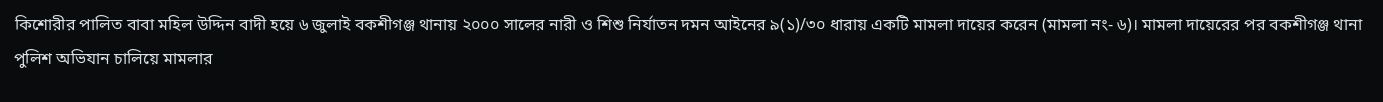কিশোরীর পালিত বাবা মহিল উদ্দিন বাদী হয়ে ৬ জুলাই বকশীগঞ্জ থানায় ২০০০ সালের নারী ও শিশু নির্যাতন দমন আইনের ৯(১)/৩০ ধারায় একটি মামলা দায়ের করেন (মামলা নং- ৬)। মামলা দায়েরের পর বকশীগঞ্জ থানা পুলিশ অভিযান চালিয়ে মামলার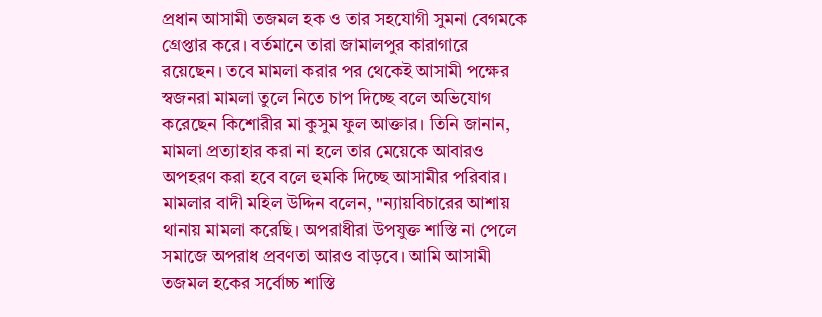প্রধান আসামী তজমল হক ও তার সহযোগী সুমনা বেগমকে গ্রেপ্তার করে। বর্তমানে তারা জামালপুর কারাগারে রয়েছেন। তবে মামলা করার পর থেকেই আসামী পক্ষের স্বজনরা মামলা তুলে নিতে চাপ দিচ্ছে বলে অভিযোগ করেছেন কিশোরীর মা কুসুম ফুল আক্তার। তিনি জানান, মামলা প্রত্যাহার করা না হলে তার মেয়েকে আবারও অপহরণ করা হবে বলে হুমকি দিচ্ছে আসামীর পরিবার। মামলার বাদী মহিল উদ্দিন বলেন, "ন্যায়বিচারের আশায় থানায় মামলা করেছি। অপরাধীরা উপযুক্ত শাস্তি না পেলে সমাজে অপরাধ প্রবণতা আরও বাড়বে। আমি আসামী তজমল হকের সর্বোচ্চ শাস্তি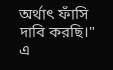অর্থাৎ ফাঁসি দাবি করছি।" এ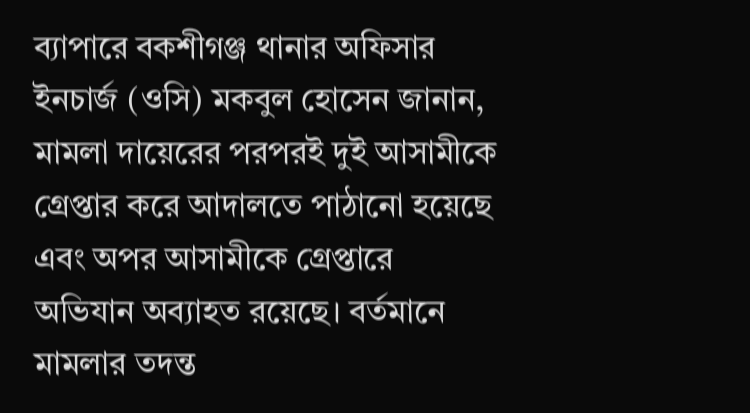ব্যাপারে বকশীগঞ্জ থানার অফিসার ইনচার্জ (ওসি) মকবুল হোসেন জানান, মামলা দায়েরের পরপরই দুই আসামীকে গ্রেপ্তার করে আদালতে পাঠানো হয়েছে এবং অপর আসামীকে গ্রেপ্তারে অভিযান অব্যাহত রয়েছে। বর্তমানে মামলার তদন্ত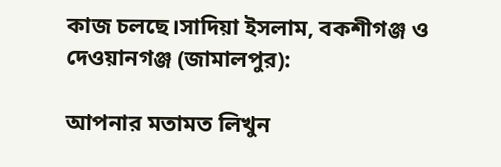কাজ চলছে।সাদিয়া ইসলাম, বকশীগঞ্জ ও দেওয়ানগঞ্জ (জামালপুর):

আপনার মতামত লিখুন